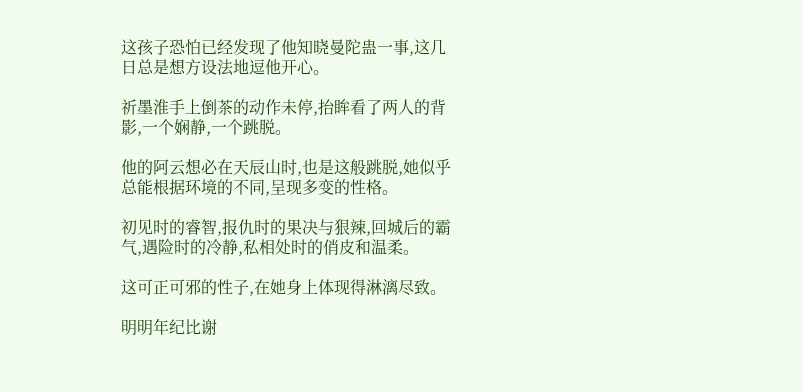这孩子恐怕已经发现了他知晓曼陀蛊一事,这几日总是想方设法地逗他开心。

祈墨淮手上倒茶的动作未停,抬眸看了两人的背影,一个娴静,一个跳脱。

他的阿云想必在天辰山时,也是这般跳脱,她似乎总能根据环境的不同,呈现多变的性格。

初见时的睿智,报仇时的果决与狠辣,回城后的霸气,遇险时的冷静,私相处时的俏皮和温柔。

这可正可邪的性子,在她身上体现得淋漓尽致。

明明年纪比谢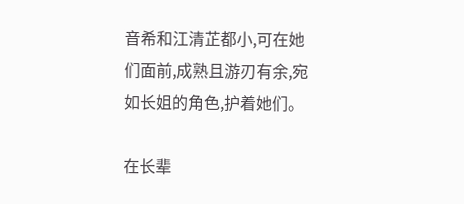音希和江清芷都小,可在她们面前,成熟且游刃有余,宛如长姐的角色,护着她们。

在长辈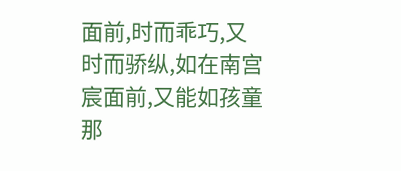面前,时而乖巧,又时而骄纵,如在南宫宸面前,又能如孩童那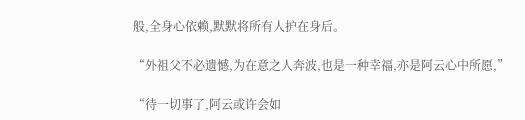般,全身心依赖,默默将所有人护在身后。

“外祖父不必遗憾,为在意之人奔波,也是一种幸福,亦是阿云心中所愿,”

“待一切事了,阿云或许会如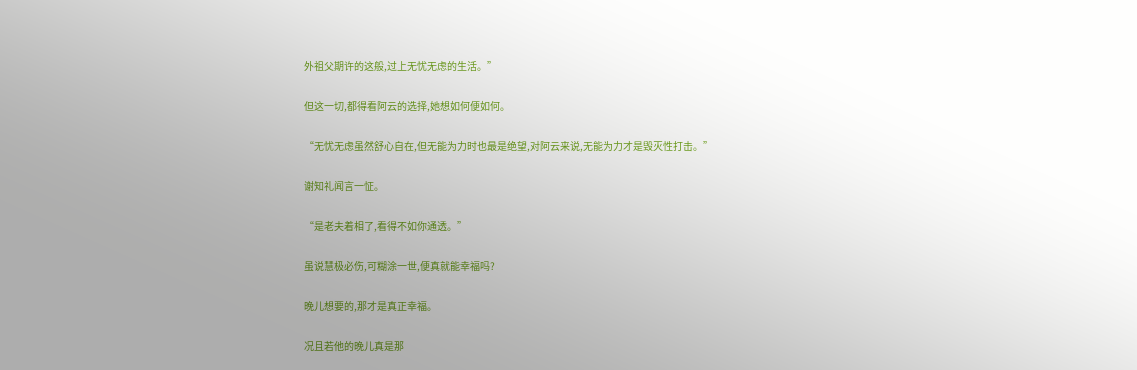外祖父期许的这般,过上无忧无虑的生活。”

但这一切,都得看阿云的选择,她想如何便如何。

“无忧无虑虽然舒心自在,但无能为力时也最是绝望,对阿云来说,无能为力才是毁灭性打击。”

谢知礼闻言一怔。

“是老夫着相了,看得不如你通透。”

虽说慧极必伤,可糊涂一世,便真就能幸福吗?

晚儿想要的,那才是真正幸福。

况且若他的晚儿真是那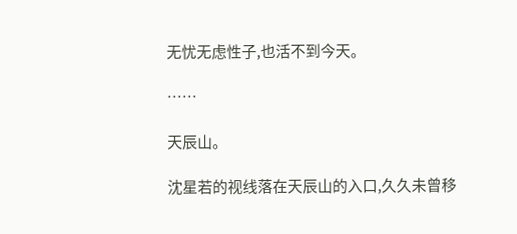无忧无虑性子,也活不到今天。

……

天辰山。

沈星若的视线落在天辰山的入口,久久未曾移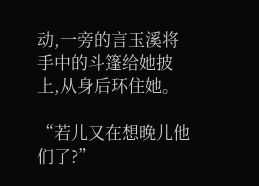动,一旁的言玉溪将手中的斗篷给她披上,从身后环住她。

“若儿又在想晚儿他们了?”